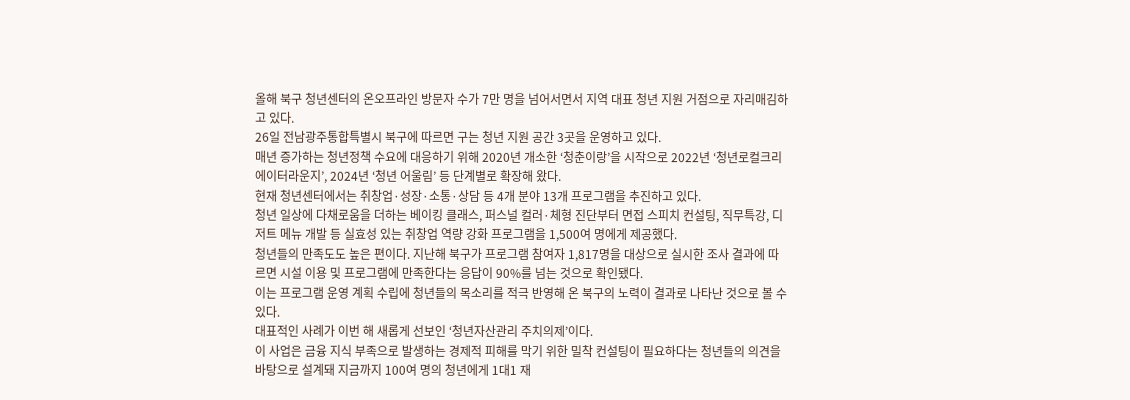올해 북구 청년센터의 온오프라인 방문자 수가 7만 명을 넘어서면서 지역 대표 청년 지원 거점으로 자리매김하고 있다.
26일 전남광주통합특별시 북구에 따르면 구는 청년 지원 공간 3곳을 운영하고 있다.
매년 증가하는 청년정책 수요에 대응하기 위해 2020년 개소한 ‘청춘이랑’을 시작으로 2022년 ‘청년로컬크리에이터라운지’, 2024년 ‘청년 어울림’ 등 단계별로 확장해 왔다.
현재 청년센터에서는 취창업·성장·소통·상담 등 4개 분야 13개 프로그램을 추진하고 있다.
청년 일상에 다채로움을 더하는 베이킹 클래스, 퍼스널 컬러·체형 진단부터 면접 스피치 컨설팅, 직무특강, 디저트 메뉴 개발 등 실효성 있는 취창업 역량 강화 프로그램을 1,500여 명에게 제공했다.
청년들의 만족도도 높은 편이다. 지난해 북구가 프로그램 참여자 1,817명을 대상으로 실시한 조사 결과에 따르면 시설 이용 및 프로그램에 만족한다는 응답이 90%를 넘는 것으로 확인됐다.
이는 프로그램 운영 계획 수립에 청년들의 목소리를 적극 반영해 온 북구의 노력이 결과로 나타난 것으로 볼 수 있다.
대표적인 사례가 이번 해 새롭게 선보인 ‘청년자산관리 주치의제’이다.
이 사업은 금융 지식 부족으로 발생하는 경제적 피해를 막기 위한 밀착 컨설팅이 필요하다는 청년들의 의견을 바탕으로 설계돼 지금까지 100여 명의 청년에게 1대1 재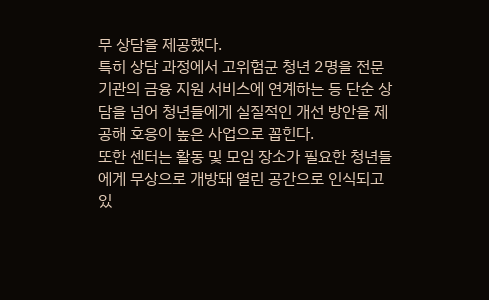무 상담을 제공했다.
특히 상담 과정에서 고위험군 청년 2명을 전문 기관의 금융 지원 서비스에 연계하는 등 단순 상담을 넘어 청년들에게 실질적인 개선 방안을 제공해 호응이 높은 사업으로 꼽힌다.
또한 센터는 활동 및 모임 장소가 필요한 청년들에게 무상으로 개방돼 열린 공간으로 인식되고 있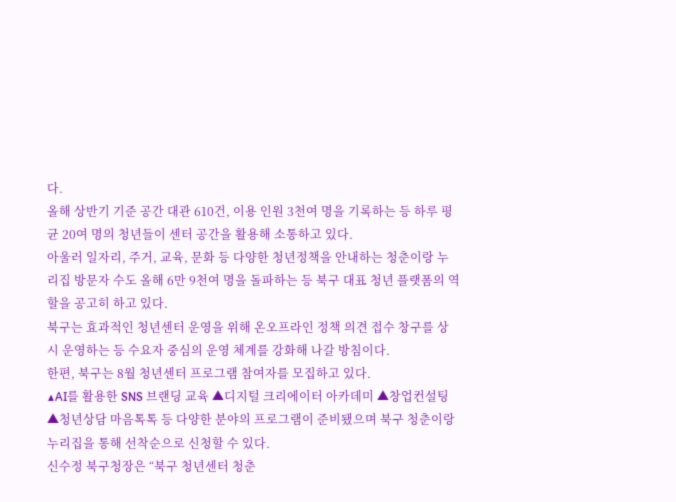다.
올해 상반기 기준 공간 대관 610건, 이용 인원 3천여 명을 기록하는 등 하루 평균 20여 명의 청년들이 센터 공간을 활용해 소통하고 있다.
아울러 일자리, 주거, 교육, 문화 등 다양한 청년정책을 안내하는 청춘이랑 누리집 방문자 수도 올해 6만 9천여 명을 돌파하는 등 북구 대표 청년 플랫폼의 역할을 공고히 하고 있다.
북구는 효과적인 청년센터 운영을 위해 온오프라인 정책 의견 접수 창구를 상시 운영하는 등 수요자 중심의 운영 체계를 강화해 나갈 방침이다.
한편, 북구는 8월 청년센터 프로그램 참여자를 모집하고 있다.
▲AI를 활용한 SNS 브랜딩 교육 ▲디지털 크리에이터 아카데미 ▲창업컨설팅 ▲청년상담 마음톡톡 등 다양한 분야의 프로그램이 준비됐으며 북구 청춘이랑 누리집을 통해 선착순으로 신청할 수 있다.
신수정 북구청장은 “북구 청년센터 청춘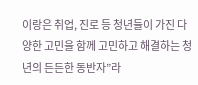이랑은 취업, 진로 등 청년들이 가진 다양한 고민을 함께 고민하고 해결하는 청년의 든든한 동반자”라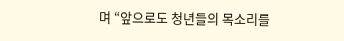며 “앞으로도 청년들의 목소리를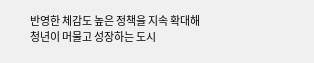반영한 체감도 높은 정책을 지속 확대해 청년이 머물고 성장하는 도시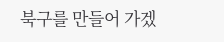북구를 만들어 가겠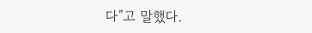다”고 말했다.